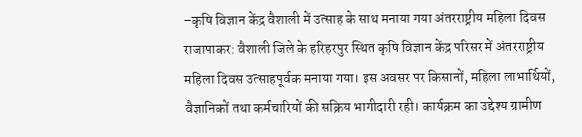–कृषि विज्ञान केंद्र वैशाली में उत्साह के साथ मनाया गया अंतरराष्ट्रीय महिला दिवस
राजापाकर: वैशाली जिले के हरिहरपुर स्थित कृषि विज्ञान केंद्र परिसर में अंतरराष्ट्रीय महिला दिवस उत्साहपूर्वक मनाया गया। इस अवसर पर किसानों, महिला लाभार्थियों, वैज्ञानिकों तथा कर्मचारियों की सक्रिय भागीदारी रही। कार्यक्रम का उद्देश्य ग्रामीण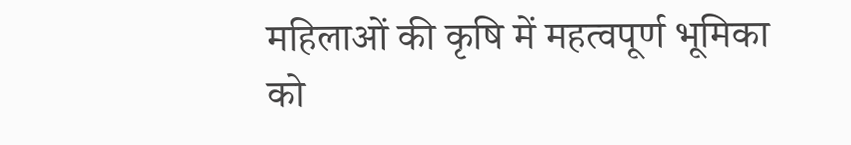महिलाओं की कृषि में महत्वपूर्ण भूमिका को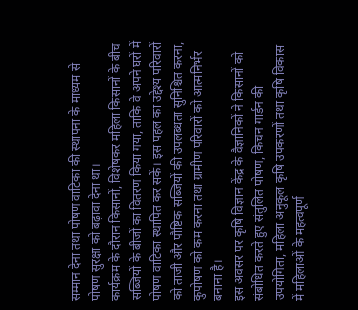सम्मान देना तथा पोषण वाटिका की स्थापना के माध्यम से पोषण सुरक्षा को बढ़ावा देना था।
कार्यक्रम के दौरान किसानों, विशेषकर महिला किसानों के बीच सब्जियों के बीजों का वितरण किया गया, ताकि वे अपने घरों में पोषण वाटिका स्थापित कर सकें। इस पहल का उद्देश्य परिवारों को ताजी और पौष्टिक सब्जियों की उपलब्धता सुनिश्चित करना, कुपोषण को कम करना तथा ग्रामीण परिवारों को आत्मनिर्भर बनाना है।
इस अवसर पर कृषि विज्ञान केंद्र के वैज्ञानिकों ने किसानों को संबोधित करते हुए संतुलित पोषण, किचन गार्डन की उपयोगिता, महिला अनुकूल कृषि उपकरणों तथा कृषि विकास में महिलाओं के महत्वपूर्ण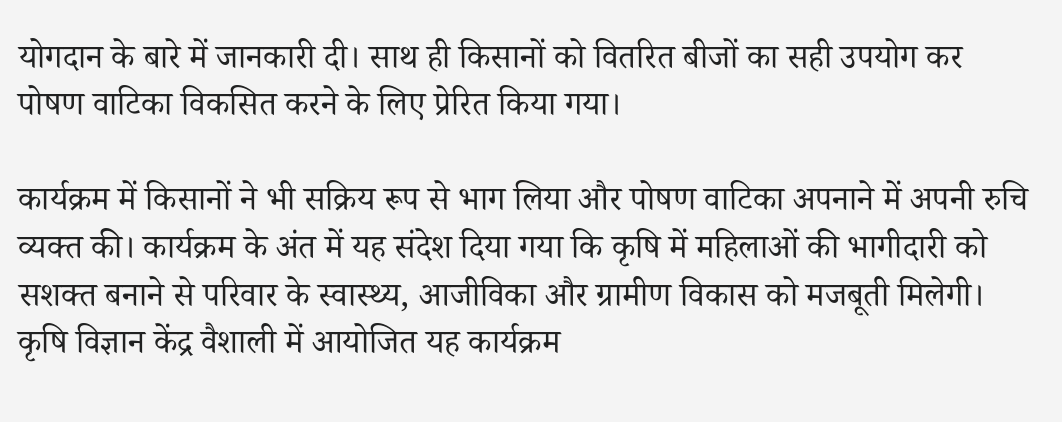योगदान के बारे में जानकारी दी। साथ ही किसानों को वितरित बीजों का सही उपयोग कर पोषण वाटिका विकसित करने के लिए प्रेरित किया गया।

कार्यक्रम में किसानों ने भी सक्रिय रूप से भाग लिया और पोषण वाटिका अपनाने में अपनी रुचि व्यक्त की। कार्यक्रम के अंत में यह संदेश दिया गया कि कृषि में महिलाओं की भागीदारी को सशक्त बनाने से परिवार के स्वास्थ्य, आजीविका और ग्रामीण विकास को मजबूती मिलेगी।
कृषि विज्ञान केंद्र वैशाली में आयोजित यह कार्यक्रम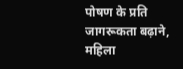पोषण के प्रति जागरूकता बढ़ाने, महिला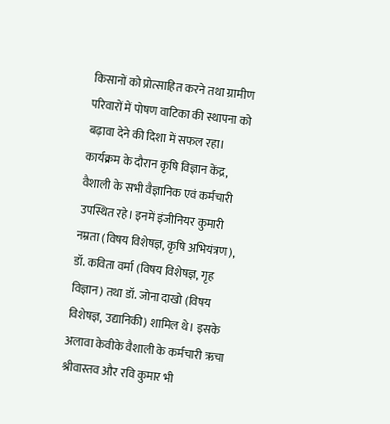किसानों को प्रोत्साहित करने तथा ग्रामीण परिवारों में पोषण वाटिका की स्थापना को बढ़ावा देने की दिशा में सफल रहा।
कार्यक्रम के दौरान कृषि विज्ञान केंद्र, वैशाली के सभी वैज्ञानिक एवं कर्मचारी उपस्थित रहे। इनमें इंजीनियर कुमारी नम्रता (विषय विशेषज्ञ, कृषि अभियंत्रण), डॉ. कविता वर्मा (विषय विशेषज्ञ, गृह विज्ञान) तथा डॉ. जोना दाखो (विषय विशेषज्ञ, उद्यानिकी) शामिल थे। इसके अलावा केवीके वैशाली के कर्मचारी ऋचा श्रीवास्तव और रवि कुमार भी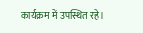कार्यक्रम में उपस्थित रहे।